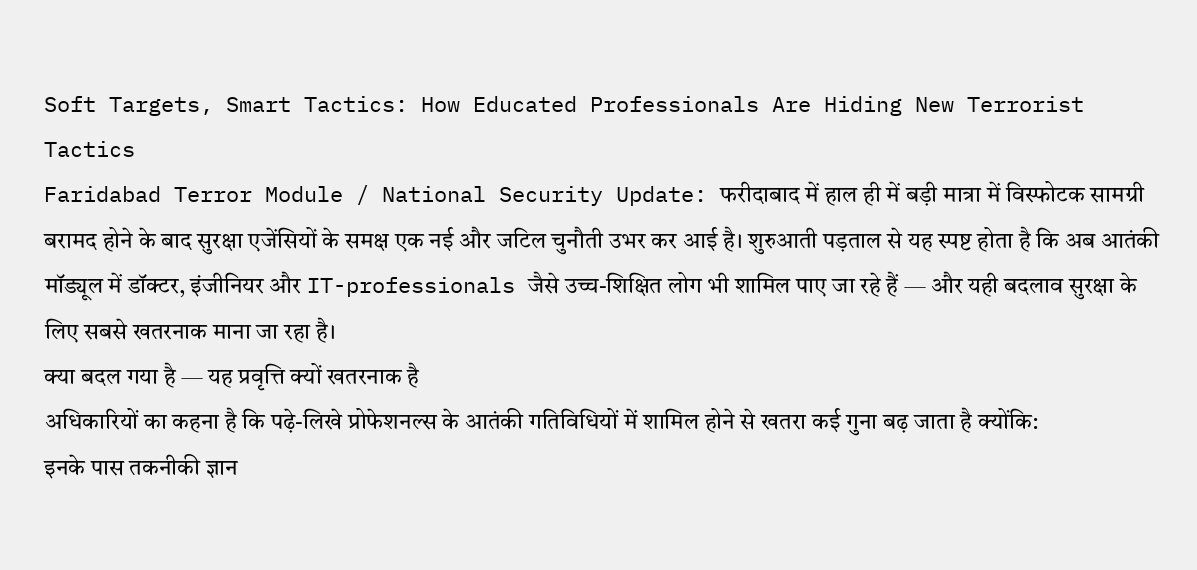Soft Targets, Smart Tactics: How Educated Professionals Are Hiding New Terrorist Tactics
Faridabad Terror Module / National Security Update: फरीदाबाद में हाल ही में बड़ी मात्रा में विस्फोटक सामग्री बरामद होने के बाद सुरक्षा एजेंसियों के समक्ष एक नई और जटिल चुनौती उभर कर आई है। शुरुआती पड़ताल से यह स्पष्ट होता है कि अब आतंकी मॉड्यूल में डॉक्टर, इंजीनियर और IT-professionals जैसे उच्च-शिक्षित लोग भी शामिल पाए जा रहे हैं — और यही बदलाव सुरक्षा के लिए सबसे खतरनाक माना जा रहा है।
क्या बदल गया है — यह प्रवृत्ति क्यों खतरनाक है
अधिकारियों का कहना है कि पढ़े-लिखे प्रोफेशनल्स के आतंकी गतिविधियों में शामिल होने से खतरा कई गुना बढ़ जाता है क्योंकि:
इनके पास तकनीकी ज्ञान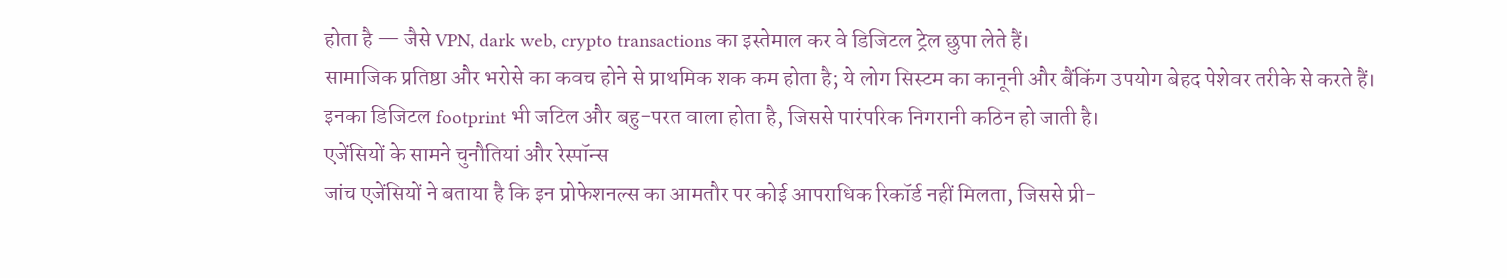होता है — जैसे VPN, dark web, crypto transactions का इस्तेमाल कर वे डिजिटल ट्रेल छुपा लेते हैं।
सामाजिक प्रतिष्ठा और भरोसे का कवच होने से प्राथमिक शक कम होता है; ये लोग सिस्टम का कानूनी और बैंकिंग उपयोग बेहद पेशेवर तरीके से करते हैं।
इनका डिजिटल footprint भी जटिल और बहु-परत वाला होता है, जिससे पारंपरिक निगरानी कठिन हो जाती है।
एजेंसियों के सामने चुनौतियां और रेस्पॉन्स
जांच एजेंसियों ने बताया है कि इन प्रोफेशनल्स का आमतौर पर कोई आपराधिक रिकॉर्ड नहीं मिलता, जिससे प्री-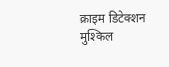क्राइम डिटेक्शन मुश्किल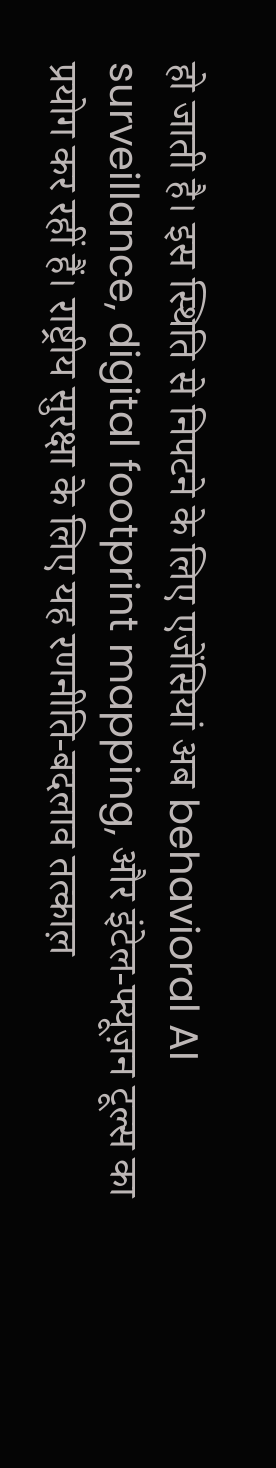हो जाती है। इस स्थिति से निपटने के लिए एजेंसियां अब behavioral AI surveillance, digital footprint mapping, और इंटेल-फ्यूज़न टूल्स का प्रयोग कर रहीं हैं। राष्ट्रीय सुरक्षा के लिए यह रणनीति-बदलाव तत्काल़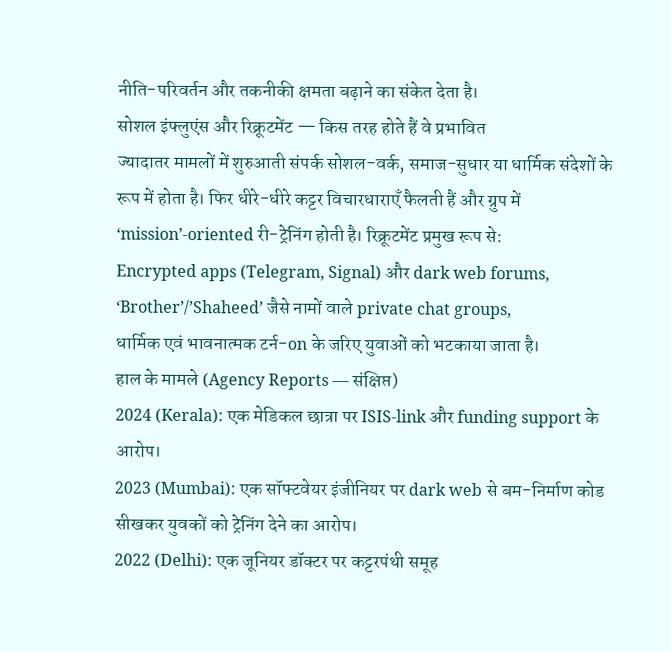नीति-परिवर्तन और तकनीकी क्षमता बढ़ाने का संकेत देता है।
सोशल इंफ्लुएंस और रिक्रूटमेंट — किस तरह होते हैं वे प्रभावित
ज्यादातर मामलों में शुरुआती संपर्क सोशल-वर्क, समाज-सुधार या धार्मिक संदेशों के रूप में होता है। फिर धीरे-धीरे कट्टर विचारधाराएँ फैलती हैं और ग्रुप में ‘mission’-oriented री-ट्रेनिंग होती है। रिक्रूटमेंट प्रमुख रूप से:
Encrypted apps (Telegram, Signal) और dark web forums,
‘Brother’/’Shaheed’ जैसे नामों वाले private chat groups,
धार्मिक एवं भावनात्मक टर्न-on के जरिए युवाओं को भटकाया जाता है।
हाल के मामले (Agency Reports — संक्षिप्त)
2024 (Kerala): एक मेडिकल छात्रा पर ISIS-link और funding support के आरोप।
2023 (Mumbai): एक सॉफ्टवेयर इंजीनियर पर dark web से बम-निर्माण कोड सीखकर युवकों को ट्रेनिंग देने का आरोप।
2022 (Delhi): एक जूनियर डॉक्टर पर कट्टरपंथी समूह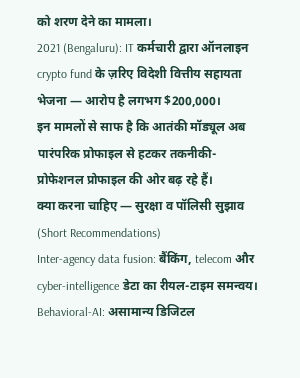को शरण देने का मामला।
2021 (Bengaluru): IT कर्मचारी द्वारा ऑनलाइन crypto fund के ज़रिए विदेशी वित्तीय सहायता भेजना — आरोप है लगभग $200,000।
इन मामलों से साफ है कि आतंकी मॉड्यूल अब पारंपरिक प्रोफाइल से हटकर तकनीकी-प्रोफेशनल प्रोफाइल की ओर बढ़ रहे हैं।
क्या करना चाहिए — सुरक्षा व पॉलिसी सुझाव (Short Recommendations)
Inter-agency data fusion: बैंकिंग, telecom और cyber-intelligence डेटा का रीयल-टाइम समन्वय।
Behavioral-AI: असामान्य डिजिटल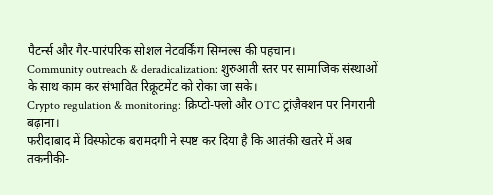पैटर्न्स और गैर-पारंपरिक सोशल नेटवर्किंग सिग्नल्स की पहचान।
Community outreach & deradicalization: शुरुआती स्तर पर सामाजिक संस्थाओं के साथ काम कर संभावित रिक्रूटमेंट को रोका जा सके।
Crypto regulation & monitoring: क्रिप्टो-फ्लो और OTC ट्रांज़ैक्शन पर निगरानी बढ़ाना।
फरीदाबाद में विस्फोटक बरामदगी ने स्पष्ट कर दिया है कि आतंकी खतरे में अब तकनीकी-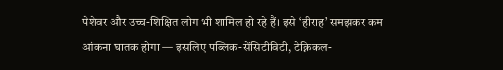पेशेवर और उच्च-शिक्षित लोग भी शामिल हो रहे हैं। इसे ‘हीराह’ समझकर कम आंकना घातक होगा — इसलिए पब्लिक-सेंसिटीविटी, टेक्निकल-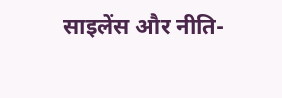साइलेंस और नीति-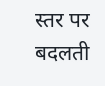स्तर पर बदलती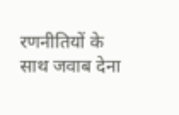रणनीतियों के साथ जवाब देना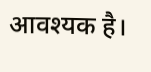आवश्यक है।